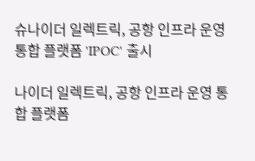슈나이더 일렉트릭, 공항 인프라 운영 통합 플랫폼 'IPOC' 출시

나이더 일렉트릭, 공항 인프라 운영 통합 플랫폼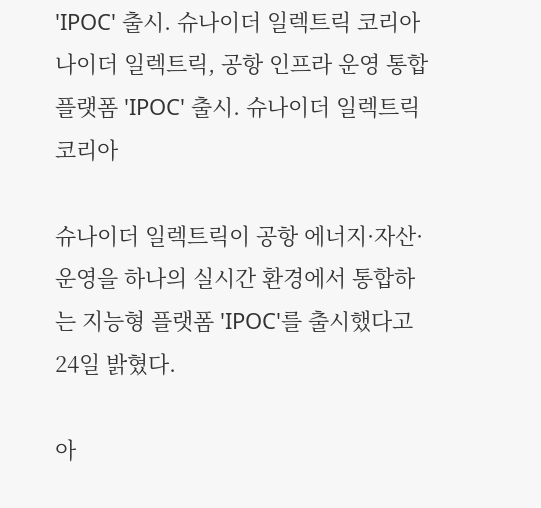'IPOC' 출시. 슈나이더 일렉트릭 코리아
나이더 일렉트릭, 공항 인프라 운영 통합 플랫폼 'IPOC' 출시. 슈나이더 일렉트릭 코리아

슈나이더 일렉트릭이 공항 에너지·자산·운영을 하나의 실시간 환경에서 통합하는 지능형 플랫폼 'IPOC'를 출시했다고 24일 밝혔다.

아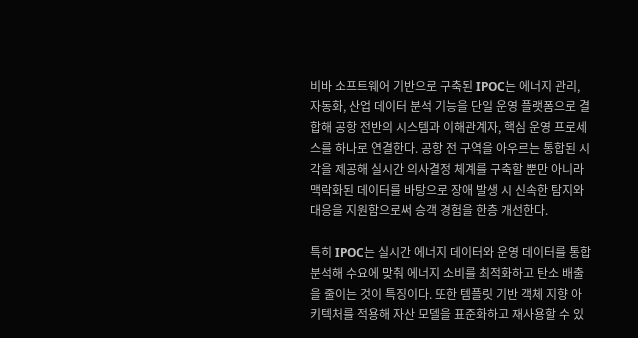비바 소프트웨어 기반으로 구축된 IPOC는 에너지 관리, 자동화, 산업 데이터 분석 기능을 단일 운영 플랫폼으로 결합해 공항 전반의 시스템과 이해관계자, 핵심 운영 프로세스를 하나로 연결한다. 공항 전 구역을 아우르는 통합된 시각을 제공해 실시간 의사결정 체계를 구축할 뿐만 아니라 맥락화된 데이터를 바탕으로 장애 발생 시 신속한 탐지와 대응을 지원함으로써 승객 경험을 한층 개선한다.

특히 IPOC는 실시간 에너지 데이터와 운영 데이터를 통합 분석해 수요에 맞춰 에너지 소비를 최적화하고 탄소 배출을 줄이는 것이 특징이다. 또한 템플릿 기반 객체 지향 아키텍처를 적용해 자산 모델을 표준화하고 재사용할 수 있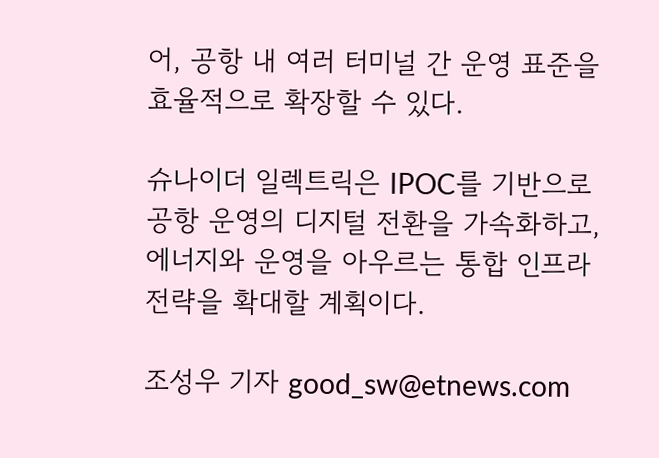어, 공항 내 여러 터미널 간 운영 표준을 효율적으로 확장할 수 있다.

슈나이더 일렉트릭은 IPOC를 기반으로 공항 운영의 디지털 전환을 가속화하고, 에너지와 운영을 아우르는 통합 인프라 전략을 확대할 계획이다.

조성우 기자 good_sw@etnews.com